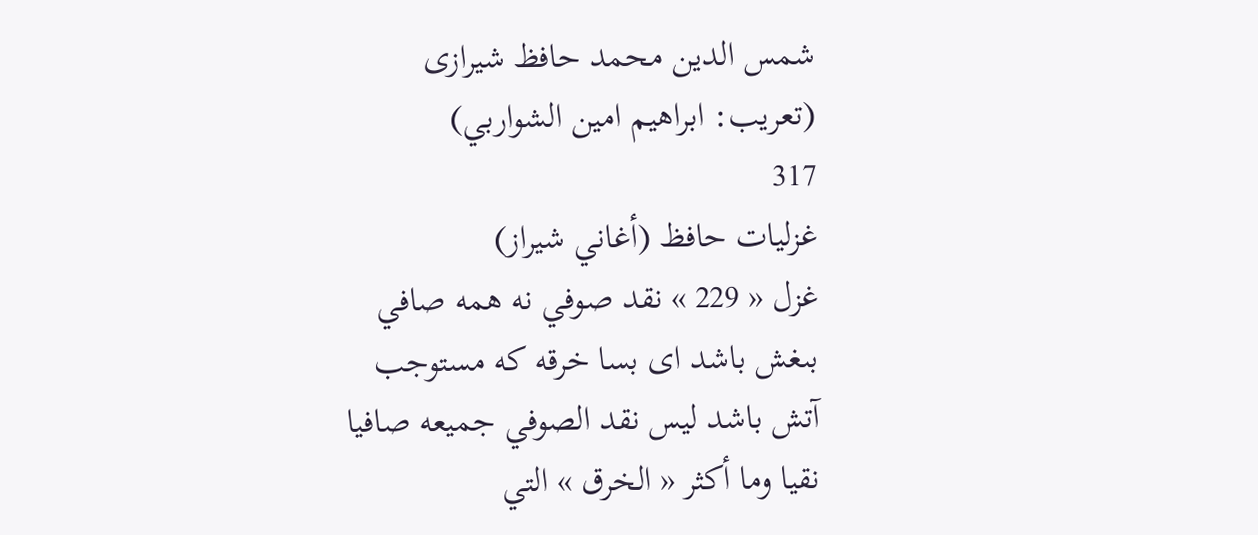شمس الدين محمد حافظ شيرازى (تعريب: ابراهيم امين الشواربي)
317
غزليات حافظ (أغاني شيراز)
غزل « 229 » نقد صوفي نه همه صافي بىغش باشد اى بسا خرقه كه مستوجب آتش باشد ليس نقد الصوفي جميعه صافيا نقيا وما أكثر « الخرق » التي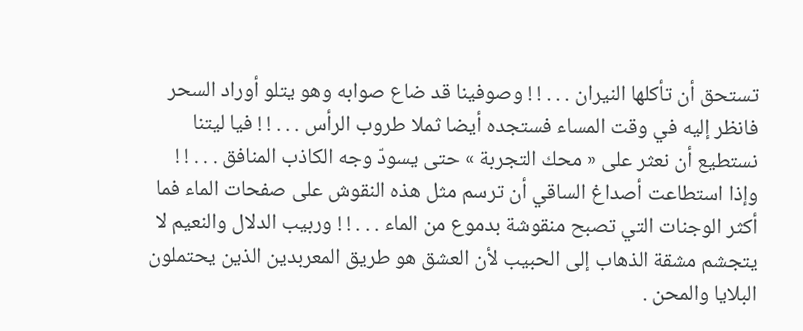تستحق أن تأكلها النيران . . . ! ! وصوفينا قد ضاع صوابه وهو يتلو أوراد السحر فانظر إليه في وقت المساء فستجده أيضا ثملا طروب الرأس . . . ! ! فيا ليتنا نستطيع أن نعثر على « محك التجربة » حتى يسودّ وجه الكاذب المنافق . . . ! ! وإذا استطاعت أصداغ الساقي أن ترسم مثل هذه النقوش على صفحات الماء فما أكثر الوجنات التي تصبح منقوشة بدموع من الماء . . . ! ! وربيب الدلال والنعيم لا يتجشم مشقة الذهاب إلى الحبيب لأن العشق هو طريق المعربدين الذين يحتملون البلايا والمحن .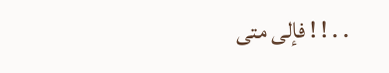. . ! ! فإلى متى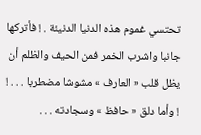تحتسي غموم هذه الدنيا الدنيئة . ! فأتركها جانبا واشرب الخمر فمن الحيف والظلم أن يظل قلب « العارف » مشوشا مضطربا . . . ! ! وأما دلق « حافظ » وسجادته . . .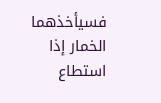فسيأخذهما الخمار إذا استطاع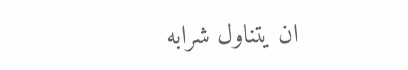ان يتناول شرابه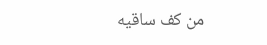من كف ساقيه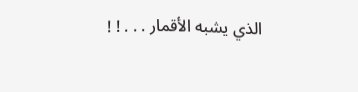الذي يشبه الأقمار . . . ! !